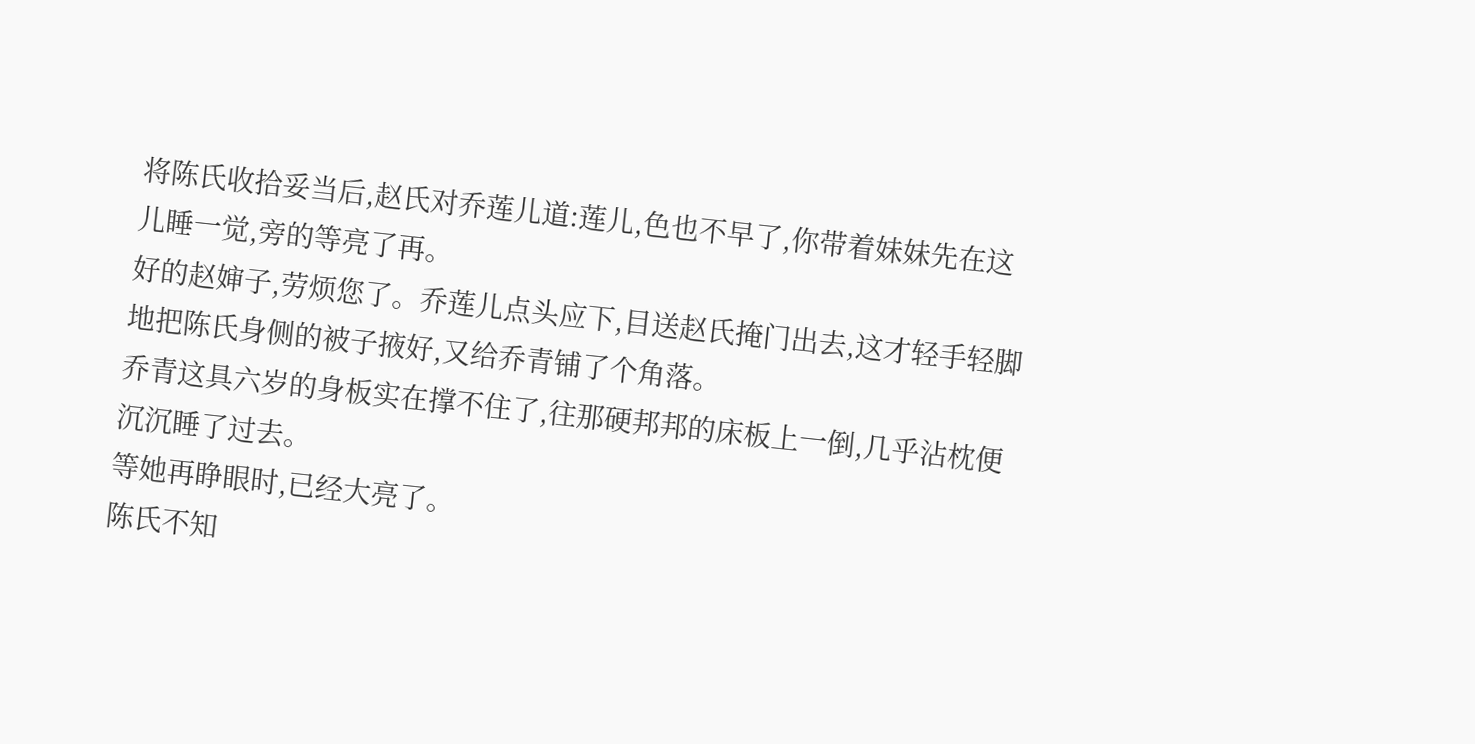将陈氏收拾妥当后,赵氏对乔莲儿道:莲儿,色也不早了,你带着妹妹先在这儿睡一觉,旁的等亮了再。
好的赵婶子,劳烦您了。乔莲儿点头应下,目送赵氏掩门出去,这才轻手轻脚地把陈氏身侧的被子掖好,又给乔青铺了个角落。
乔青这具六岁的身板实在撑不住了,往那硬邦邦的床板上一倒,几乎沾枕便沉沉睡了过去。
等她再睁眼时,已经大亮了。
陈氏不知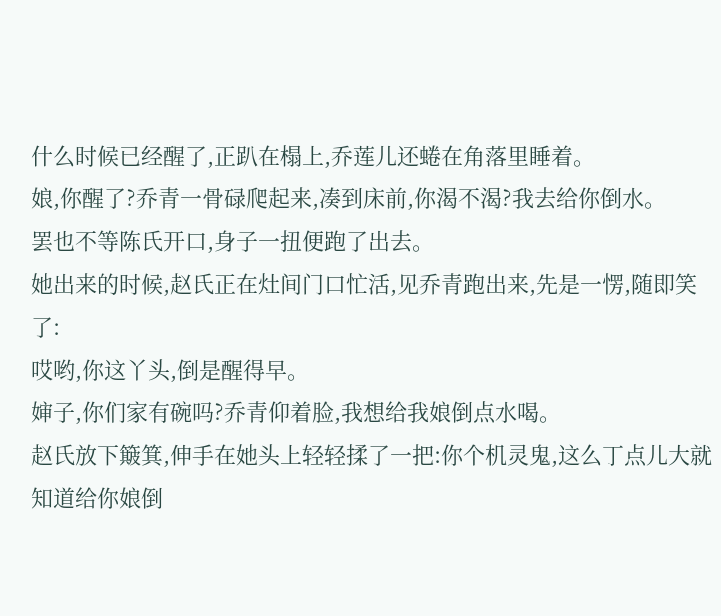什么时候已经醒了,正趴在榻上,乔莲儿还蜷在角落里睡着。
娘,你醒了?乔青一骨碌爬起来,凑到床前,你渴不渴?我去给你倒水。
罢也不等陈氏开口,身子一扭便跑了出去。
她出来的时候,赵氏正在灶间门口忙活,见乔青跑出来,先是一愣,随即笑了:
哎哟,你这丫头,倒是醒得早。
婶子,你们家有碗吗?乔青仰着脸,我想给我娘倒点水喝。
赵氏放下簸箕,伸手在她头上轻轻揉了一把:你个机灵鬼,这么丁点儿大就知道给你娘倒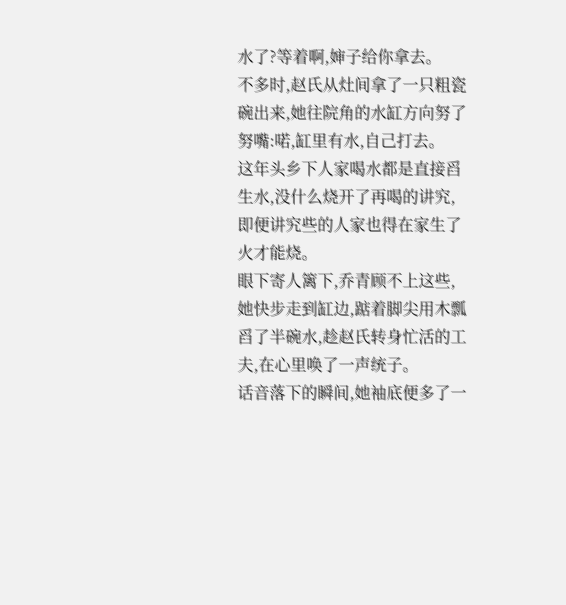水了?等着啊,婶子给你拿去。
不多时,赵氏从灶间拿了一只粗瓷碗出来,她往院角的水缸方向努了努嘴:喏,缸里有水,自己打去。
这年头乡下人家喝水都是直接舀生水,没什么烧开了再喝的讲究,即便讲究些的人家也得在家生了火才能烧。
眼下寄人篱下,乔青顾不上这些,她快步走到缸边,踮着脚尖用木瓢舀了半碗水,趁赵氏转身忙活的工夫,在心里唤了一声统子。
话音落下的瞬间,她袖底便多了一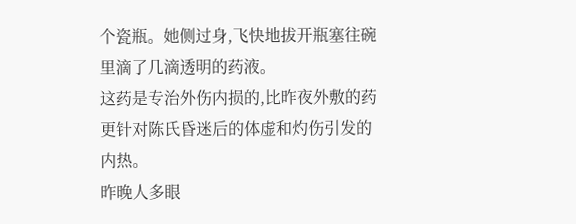个瓷瓶。她侧过身,飞快地拔开瓶塞往碗里滴了几滴透明的药液。
这药是专治外伤内损的,比昨夜外敷的药更针对陈氏昏迷后的体虚和灼伤引发的内热。
昨晚人多眼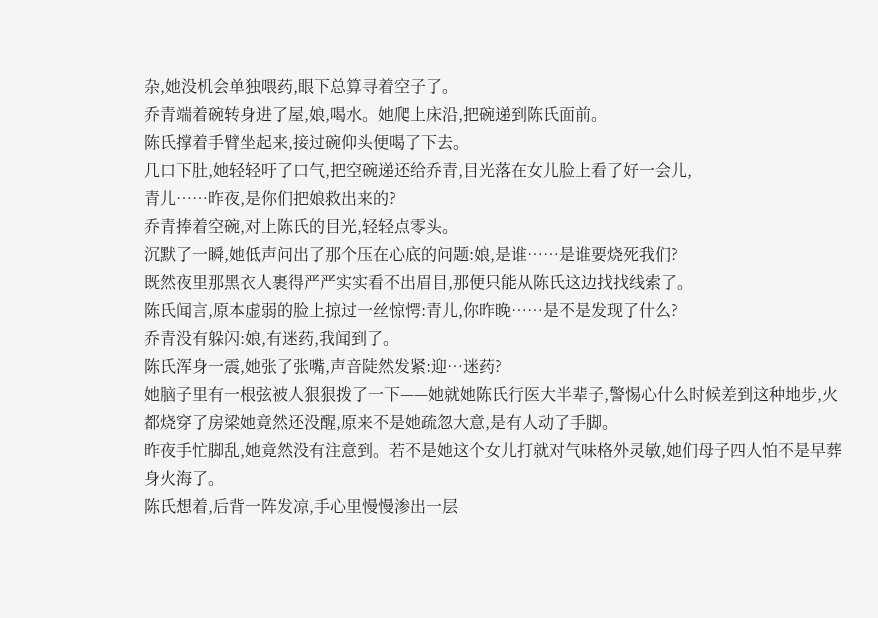杂,她没机会单独喂药,眼下总算寻着空子了。
乔青端着碗转身进了屋,娘,喝水。她爬上床沿,把碗递到陈氏面前。
陈氏撑着手臂坐起来,接过碗仰头便喝了下去。
几口下肚,她轻轻吁了口气,把空碗递还给乔青,目光落在女儿脸上看了好一会儿,
青儿……昨夜,是你们把娘救出来的?
乔青捧着空碗,对上陈氏的目光,轻轻点零头。
沉默了一瞬,她低声问出了那个压在心底的问题:娘,是谁……是谁要烧死我们?
既然夜里那黑衣人裹得严严实实看不出眉目,那便只能从陈氏这边找找线索了。
陈氏闻言,原本虚弱的脸上掠过一丝惊愕:青儿,你昨晚……是不是发现了什么?
乔青没有躲闪:娘,有迷药,我闻到了。
陈氏浑身一震,她张了张嘴,声音陡然发紧:迎…迷药?
她脑子里有一根弦被人狠狠拨了一下——她就她陈氏行医大半辈子,警惕心什么时候差到这种地步,火都烧穿了房梁她竟然还没醒,原来不是她疏忽大意,是有人动了手脚。
昨夜手忙脚乱,她竟然没有注意到。若不是她这个女儿打就对气味格外灵敏,她们母子四人怕不是早葬身火海了。
陈氏想着,后背一阵发凉,手心里慢慢渗出一层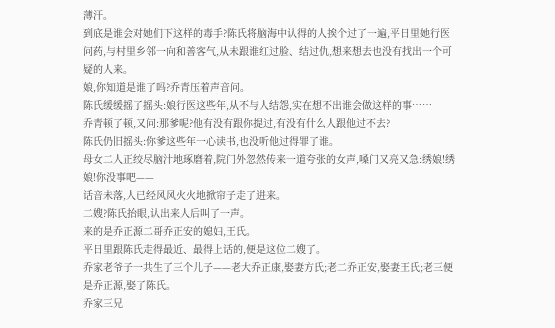薄汗。
到底是谁会对她们下这样的毒手?陈氏将脑海中认得的人挨个过了一遍,平日里她行医问药,与村里乡邻一向和善客气,从未跟谁红过脸、结过仇,想来想去也没有找出一个可疑的人来。
娘,你知道是谁了吗?乔青压着声音问。
陈氏缓缓摇了摇头:娘行医这些年,从不与人结怨,实在想不出谁会做这样的事……
乔青顿了顿,又问:那爹呢?他有没有跟你提过,有没有什么人跟他过不去?
陈氏仍旧摇头:你爹这些年一心读书,也没听他过得罪了谁。
母女二人正绞尽脑汁地琢磨着,院门外忽然传来一道夸张的女声,嗓门又亮又急:绣娘!绣娘!你没事吧——
话音未落,人已经风风火火地掀帘子走了进来。
二嫂?陈氏抬眼,认出来人后叫了一声。
来的是乔正源二哥乔正安的媳妇,王氏。
平日里跟陈氏走得最近、最得上话的,便是这位二嫂了。
乔家老爷子一共生了三个儿子——老大乔正康,娶妻方氏;老二乔正安,娶妻王氏;老三便是乔正源,娶了陈氏。
乔家三兄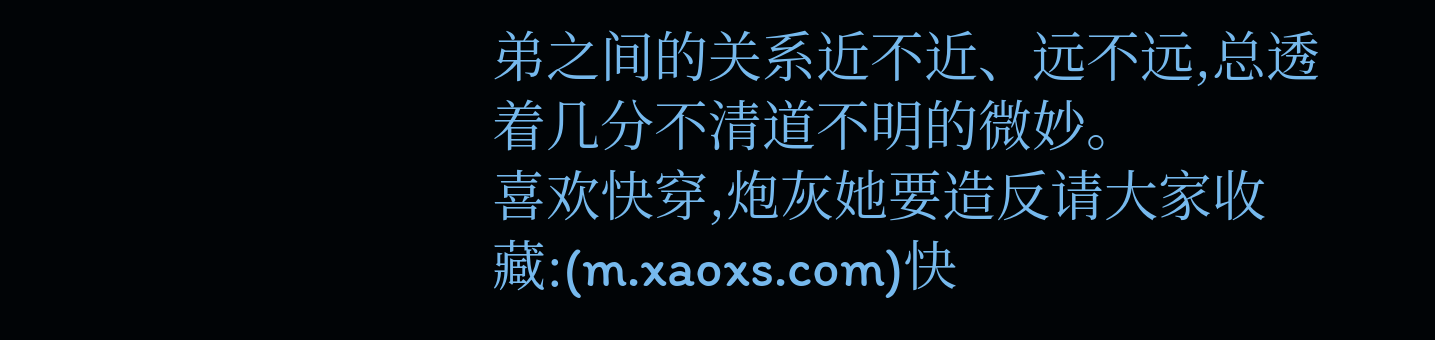弟之间的关系近不近、远不远,总透着几分不清道不明的微妙。
喜欢快穿,炮灰她要造反请大家收藏:(m.xaoxs.com)快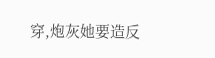穿,炮灰她要造反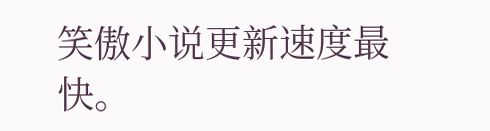笑傲小说更新速度最快。